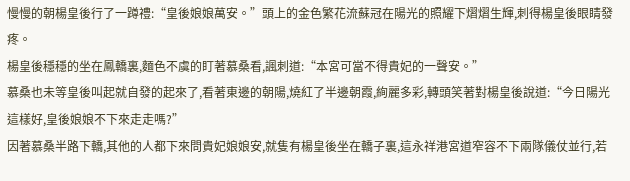慢慢的朝楊皇後行了一蹲禮:“皇後娘娘萬安。”頭上的金色繁花流蘇冠在陽光的照耀下熠熠生輝,刺得楊皇後眼睛發疼。
楊皇後穩穩的坐在鳳轎裏,麵色不虞的盯著慕桑看,諷刺道:“本宮可當不得貴妃的一聲安。”
慕桑也未等皇後叫起就自發的起來了,看著東邊的朝陽,燒紅了半邊朝霞,絢麗多彩,轉頭笑著對楊皇後說道:“今日陽光這樣好,皇後娘娘不下來走走嗎?”
因著慕桑半路下轎,其他的人都下來問貴妃娘娘安,就隻有楊皇後坐在轎子裏,這永祥港宮道窄容不下兩隊儀仗並行,若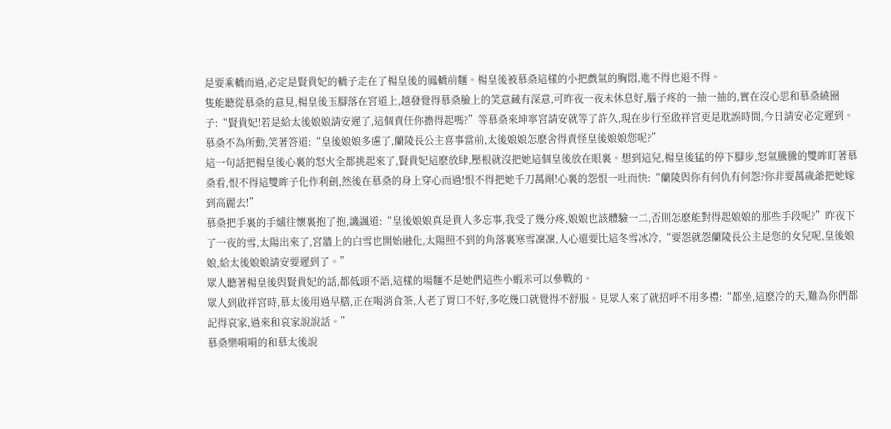是要乘轎而過,必定是賢貴妃的轎子走在了楊皇後的鳳轎前麵。楊皇後被慕桑這樣的小把戲氣的胸悶,進不得也退不得。
隻能聽從慕桑的意見,楊皇後玉腳落在宮道上,越發覺得慕桑臉上的笑意藏有深意,可昨夜一夜未休息好,腦子疼的一抽一抽的,實在沒心思和慕桑繞圈子:“賢貴妃!若是給太後娘娘請安遲了,這個責任你擔得起嗎?”等慕桑來坤寧宮請安就等了許久,現在步行至啟祥宮更是耽誤時間,今日請安必定遲到。
慕桑不為所動,笑著答道:“皇後娘娘多慮了,蘭陵長公主喜事當前,太後娘娘怎麽舍得責怪皇後娘娘您呢?”
這一句話把楊皇後心裏的怒火全都挑起來了,賢貴妃這麽放肆,壓根就沒把她這個皇後放在眼裏。想到這兒,楊皇後猛的停下腳步,怒氣騰騰的雙眸盯著慕桑看,恨不得這雙眸子化作利劍,然後在慕桑的身上穿心而過!恨不得把她千刀萬剮!心裏的怨恨一吐而快:“蘭陵與你有何仇有何怨?你非要萬歲爺把她嫁到高麗去!”
慕桑把手裏的手爐往懷裏抱了抱,譏諷道:“皇後娘娘真是貴人多忘事,我受了幾分疼,娘娘也該體驗一二,否則怎麽能對得起娘娘的那些手段呢?”昨夜下了一夜的雪,太陽出來了,宮牆上的白雪也開始融化,太陽照不到的角落裏寒雪凜凜,人心還要比這冬雪冰冷,“要怨就怨蘭陵長公主是您的女兒呢,皇後娘娘,給太後娘娘請安要遲到了。”
眾人聽著楊皇後與賢貴妃的話,都低頭不語,這樣的場麵不是她們這些小蝦米可以參戰的。
眾人到啟祥宮時,慕太後用過早膳,正在喝消食茶,人老了胃口不好,多吃幾口就覺得不舒服。見眾人來了就招呼不用多禮:“都坐,這麽冷的天,難為你們都記得哀家,過來和哀家說說話。”
慕桑樂嗬嗬的和慕太後說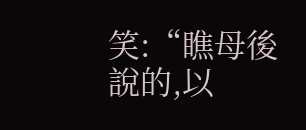笑:“瞧母後說的,以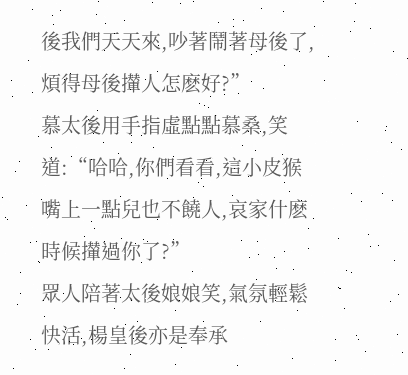後我們天天來,吵著鬧著母後了,煩得母後攆人怎麽好?”
慕太後用手指虛點點慕桑,笑道:“哈哈,你們看看,這小皮猴嘴上一點兒也不饒人,哀家什麽時候攆過你了?”
眾人陪著太後娘娘笑,氣氛輕鬆快活,楊皇後亦是奉承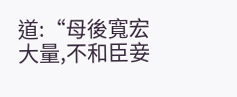道:“母後寬宏大量,不和臣妾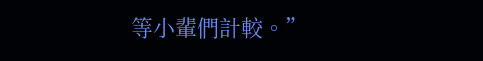等小輩們計較。”